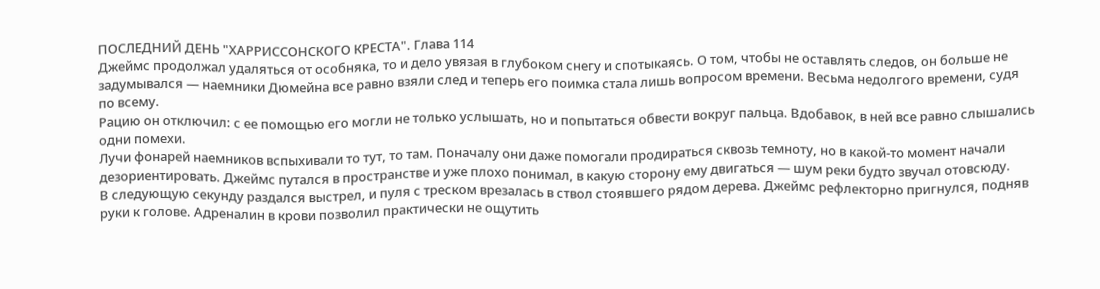ПОСЛЕДНИЙ ДЕНЬ "ХАРРИССОНСКОГО КРЕСТА". Глава 114
Джеймс продолжал удаляться от особняка, то и дело увязая в глубоком снегу и спотыкаясь. О том, чтобы не оставлять следов, он больше не задумывался — наемники Дюмейна все равно взяли след и теперь его поимка стала лишь вопросом времени. Весьма недолгого времени, судя по всему.
Рацию он отключил: с ее помощью его могли не только услышать, но и попытаться обвести вокруг пальца. Вдобавок, в ней все равно слышались одни помехи.
Лучи фонарей наемников вспыхивали то тут, то там. Поначалу они даже помогали продираться сквозь темноту, но в какой-то момент начали дезориентировать. Джеймс путался в пространстве и уже плохо понимал, в какую сторону ему двигаться — шум реки будто звучал отовсюду.
В следующую секунду раздался выстрел, и пуля с треском врезалась в ствол стоявшего рядом дерева. Джеймс рефлекторно пригнулся, подняв руки к голове. Адреналин в крови позволил практически не ощутить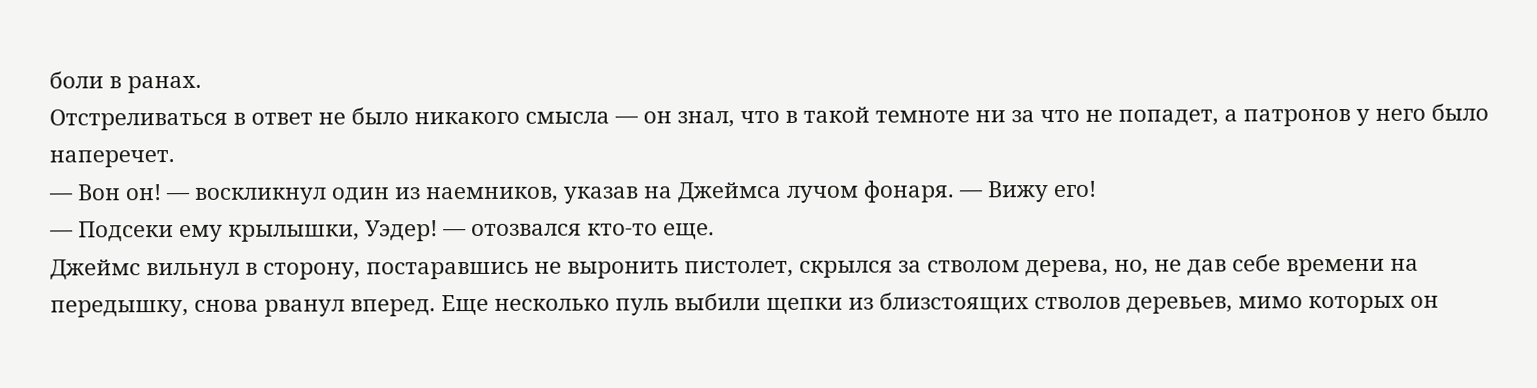боли в ранах.
Отстреливаться в ответ не было никакого смысла — он знал, что в такой темноте ни за что не попадет, а патронов у него было наперечет.
— Вон он! — воскликнул один из наемников, указав на Джеймса лучом фонаря. — Вижу его!
— Подсеки ему крылышки, Уэдер! — отозвался кто-то еще.
Джеймс вильнул в сторону, постаравшись не выронить пистолет, скрылся за стволом дерева, но, не дав себе времени на передышку, снова рванул вперед. Еще несколько пуль выбили щепки из близстоящих стволов деревьев, мимо которых он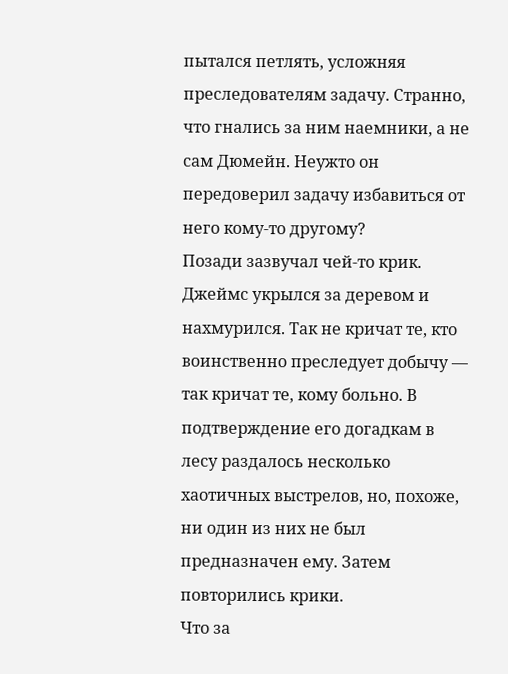пытался петлять, усложняя преследователям задачу. Странно, что гнались за ним наемники, а не сам Дюмейн. Неужто он передоверил задачу избавиться от него кому-то другому?
Позади зазвучал чей-то крик. Джеймс укрылся за деревом и нахмурился. Так не кричат те, кто воинственно преследует добычу — так кричат те, кому больно. В подтверждение его догадкам в лесу раздалось несколько хаотичных выстрелов, но, похоже, ни один из них не был предназначен ему. Затем повторились крики.
Что за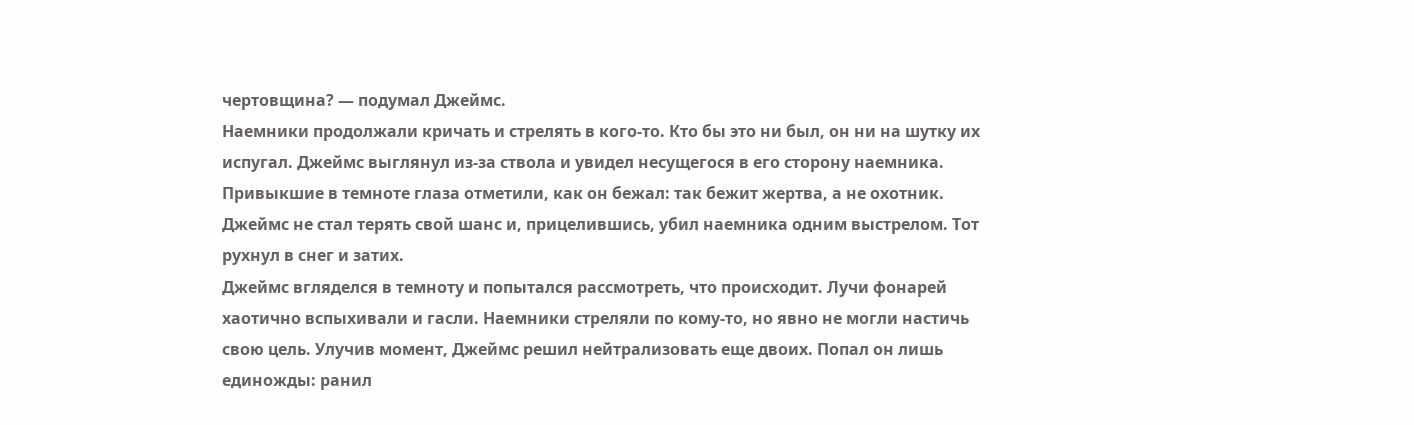чертовщина? — подумал Джеймс.
Наемники продолжали кричать и стрелять в кого-то. Кто бы это ни был, он ни на шутку их испугал. Джеймс выглянул из-за ствола и увидел несущегося в его сторону наемника. Привыкшие в темноте глаза отметили, как он бежал: так бежит жертва, а не охотник. Джеймс не стал терять свой шанс и, прицелившись, убил наемника одним выстрелом. Тот рухнул в снег и затих.
Джеймс вгляделся в темноту и попытался рассмотреть, что происходит. Лучи фонарей хаотично вспыхивали и гасли. Наемники стреляли по кому-то, но явно не могли настичь свою цель. Улучив момент, Джеймс решил нейтрализовать еще двоих. Попал он лишь единожды: ранил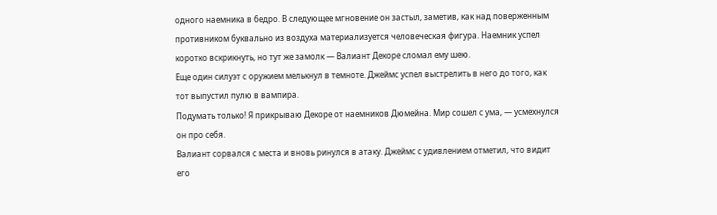одного наемника в бедро. В следующее мгновение он застыл, заметив, как над поверженным противником буквально из воздуха материализуется человеческая фигура. Наемник успел коротко вскрикнуть, но тут же замолк — Валиант Декоре сломал ему шею.
Еще один силуэт с оружием мелькнул в темноте. Джеймс успел выстрелить в него до того, как тот выпустил пулю в вампира.
Подумать только! Я прикрываю Декоре от наемников Дюмейна. Мир сошел с ума, — усмехнулся он про себя.
Валиант сорвался с места и вновь ринулся в атаку. Джеймс с удивлением отметил, что видит его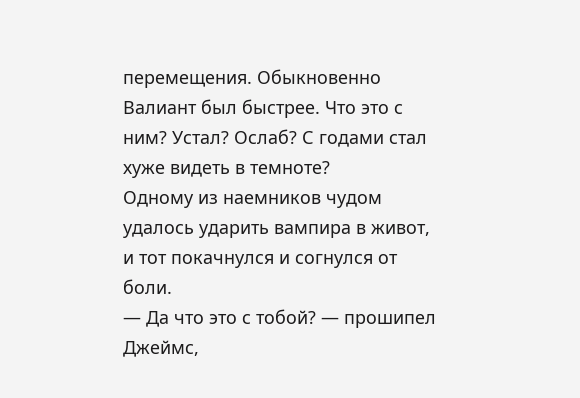перемещения. Обыкновенно Валиант был быстрее. Что это с ним? Устал? Ослаб? С годами стал хуже видеть в темноте?
Одному из наемников чудом удалось ударить вампира в живот, и тот покачнулся и согнулся от боли.
— Да что это с тобой? — прошипел Джеймс,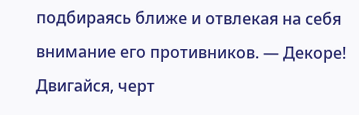подбираясь ближе и отвлекая на себя внимание его противников. — Декоре! Двигайся, черт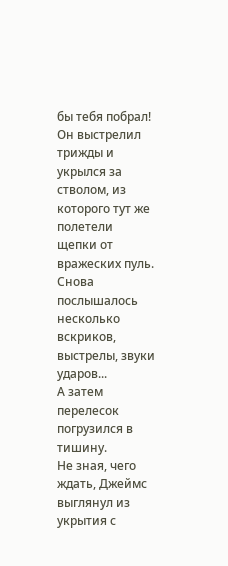бы тебя побрал!
Он выстрелил трижды и укрылся за стволом, из которого тут же полетели щепки от вражеских пуль.
Снова послышалось несколько вскриков, выстрелы, звуки ударов...
А затем перелесок погрузился в тишину.
Не зная, чего ждать, Джеймс выглянул из укрытия с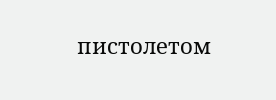пистолетом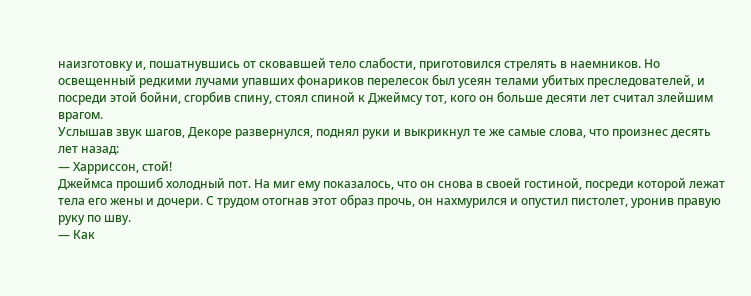наизготовку и, пошатнувшись от сковавшей тело слабости, приготовился стрелять в наемников. Но освещенный редкими лучами упавших фонариков перелесок был усеян телами убитых преследователей, и посреди этой бойни, сгорбив спину, стоял спиной к Джеймсу тот, кого он больше десяти лет считал злейшим врагом.
Услышав звук шагов, Декоре развернулся, поднял руки и выкрикнул те же самые слова, что произнес десять лет назад:
— Харриссон, стой!
Джеймса прошиб холодный пот. На миг ему показалось, что он снова в своей гостиной, посреди которой лежат тела его жены и дочери. С трудом отогнав этот образ прочь, он нахмурился и опустил пистолет, уронив правую руку по шву.
— Как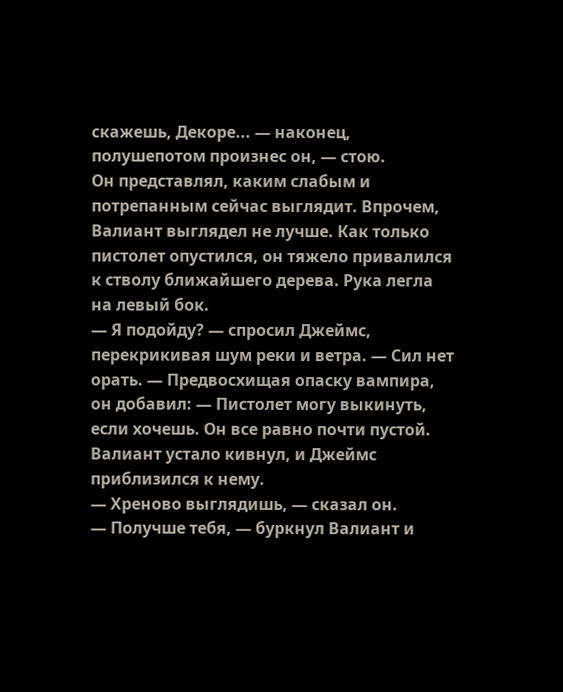скажешь, Декоре... — наконец, полушепотом произнес он, — стою.
Он представлял, каким слабым и потрепанным сейчас выглядит. Впрочем, Валиант выглядел не лучше. Как только пистолет опустился, он тяжело привалился к стволу ближайшего дерева. Рука легла на левый бок.
— Я подойду? — спросил Джеймс, перекрикивая шум реки и ветра. — Сил нет орать. — Предвосхищая опаску вампира, он добавил: — Пистолет могу выкинуть, если хочешь. Он все равно почти пустой.
Валиант устало кивнул, и Джеймс приблизился к нему.
— Хреново выглядишь, — сказал он.
— Получше тебя, — буркнул Валиант и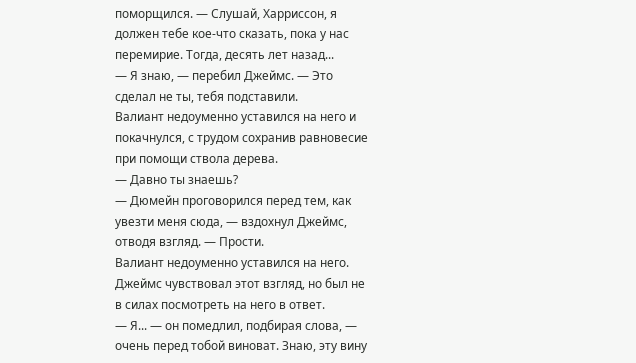поморщился. — Слушай, Харриссон, я должен тебе кое-что сказать, пока у нас перемирие. Тогда, десять лет назад...
— Я знаю, — перебил Джеймс. — Это сделал не ты, тебя подставили.
Валиант недоуменно уставился на него и покачнулся, с трудом сохранив равновесие при помощи ствола дерева.
— Давно ты знаешь?
— Дюмейн проговорился перед тем, как увезти меня сюда, — вздохнул Джеймс, отводя взгляд. — Прости.
Валиант недоуменно уставился на него. Джеймс чувствовал этот взгляд, но был не в силах посмотреть на него в ответ.
— Я... — он помедлил, подбирая слова, — очень перед тобой виноват. Знаю, эту вину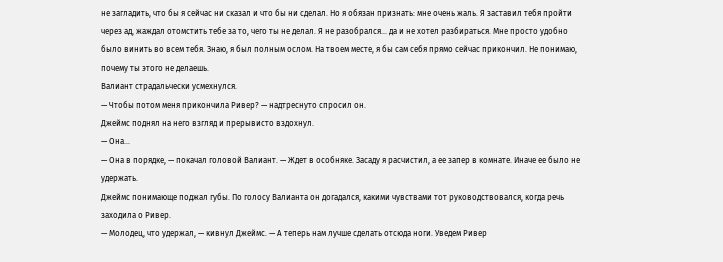не загладить, что бы я сейчас ни сказал и что бы ни сделал. Но я обязан признать: мне очень жаль. Я заставил тебя пройти через ад, жаждал отомстить тебе за то, чего ты не делал. Я не разобрался... да и не хотел разбираться. Мне просто удобно было винить во всем тебя. Знаю, я был полным ослом. На твоем месте, я бы сам себя прямо сейчас прикончил. Не понимаю, почему ты этого не делаешь.
Валиант страдальчески усмехнулся.
— Чтобы потом меня прикончила Ривер? — надтреснуто спросил он.
Джеймс поднял на него взгляд и прерывисто вздохнул.
— Она...
— Она в порядке, — покачал головой Валиант. — Ждет в особняке. Засаду я расчистил, а ее запер в комнате. Иначе ее было не удержать.
Джеймс понимающе поджал губы. По голосу Валианта он догадался, какими чувствами тот руководствовался, когда речь заходила о Ривер.
— Молодец, что удержал, — кивнул Джеймс. — А теперь нам лучше сделать отсюда ноги. Уведем Ривер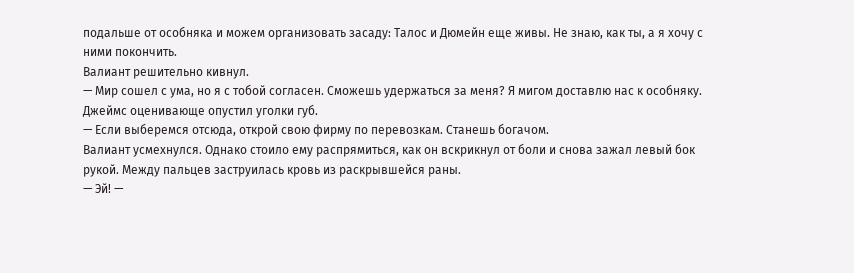подальше от особняка и можем организовать засаду: Талос и Дюмейн еще живы. Не знаю, как ты, а я хочу с ними покончить.
Валиант решительно кивнул.
— Мир сошел с ума, но я с тобой согласен. Сможешь удержаться за меня? Я мигом доставлю нас к особняку.
Джеймс оценивающе опустил уголки губ.
— Если выберемся отсюда, открой свою фирму по перевозкам. Станешь богачом.
Валиант усмехнулся. Однако стоило ему распрямиться, как он вскрикнул от боли и снова зажал левый бок рукой. Между пальцев заструилась кровь из раскрывшейся раны.
— Эй! —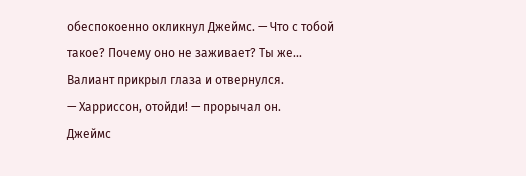обеспокоенно окликнул Джеймс. — Что с тобой такое? Почему оно не заживает? Ты же...
Валиант прикрыл глаза и отвернулся.
— Харриссон, отойди! — прорычал он.
Джеймс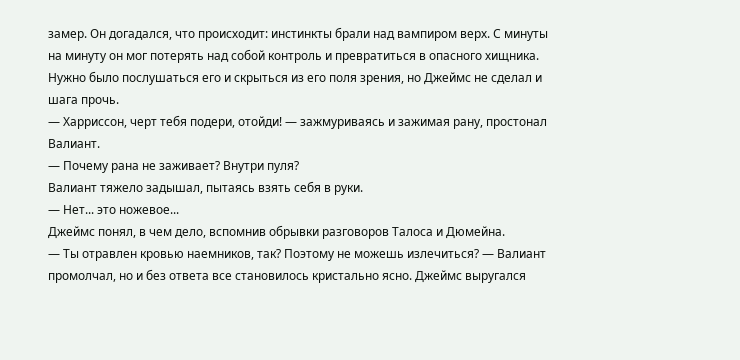замер. Он догадался, что происходит: инстинкты брали над вампиром верх. С минуты на минуту он мог потерять над собой контроль и превратиться в опасного хищника. Нужно было послушаться его и скрыться из его поля зрения, но Джеймс не сделал и шага прочь.
— Харриссон, черт тебя подери, отойди! — зажмуриваясь и зажимая рану, простонал Валиант.
— Почему рана не заживает? Внутри пуля?
Валиант тяжело задышал, пытаясь взять себя в руки.
— Нет... это ножевое...
Джеймс понял, в чем дело, вспомнив обрывки разговоров Талоса и Дюмейна.
— Ты отравлен кровью наемников, так? Поэтому не можешь излечиться? — Валиант промолчал, но и без ответа все становилось кристально ясно. Джеймс выругался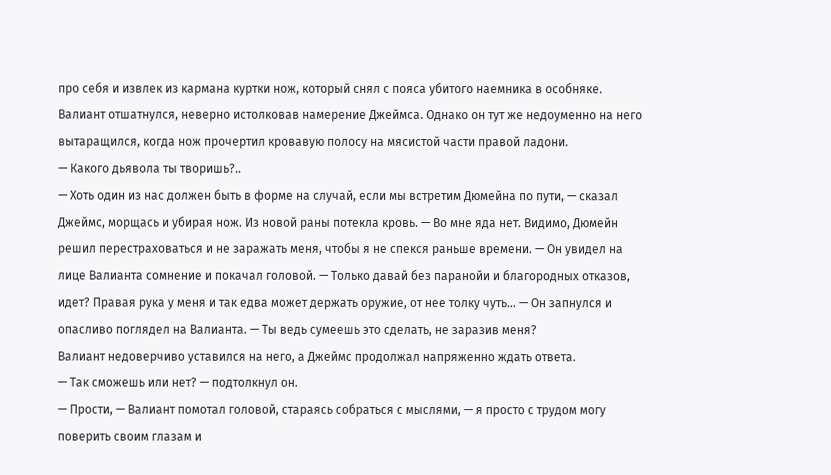про себя и извлек из кармана куртки нож, который снял с пояса убитого наемника в особняке.
Валиант отшатнулся, неверно истолковав намерение Джеймса. Однако он тут же недоуменно на него вытаращился, когда нож прочертил кровавую полосу на мясистой части правой ладони.
— Какого дьявола ты творишь?..
— Хоть один из нас должен быть в форме на случай, если мы встретим Дюмейна по пути, — сказал Джеймс, морщась и убирая нож. Из новой раны потекла кровь. — Во мне яда нет. Видимо, Дюмейн решил перестраховаться и не заражать меня, чтобы я не спекся раньше времени. — Он увидел на лице Валианта сомнение и покачал головой. — Только давай без паранойи и благородных отказов, идет? Правая рука у меня и так едва может держать оружие, от нее толку чуть... — Он запнулся и опасливо поглядел на Валианта. — Ты ведь сумеешь это сделать, не заразив меня?
Валиант недоверчиво уставился на него, а Джеймс продолжал напряженно ждать ответа.
— Так сможешь или нет? — подтолкнул он.
— Прости, — Валиант помотал головой, стараясь собраться с мыслями, — я просто с трудом могу поверить своим глазам и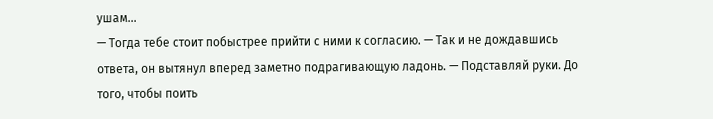ушам...
— Тогда тебе стоит побыстрее прийти с ними к согласию. — Так и не дождавшись ответа, он вытянул вперед заметно подрагивающую ладонь. — Подставляй руки. До того, чтобы поить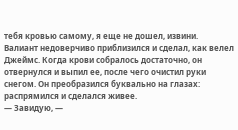тебя кровью самому, я еще не дошел, извини.
Валиант недоверчиво приблизился и сделал, как велел Джеймс. Когда крови собралось достаточно, он отвернулся и выпил ее, после чего очистил руки снегом. Он преобразился буквально на глазах: распрямился и сделался живее.
— Завидую, —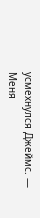усмехнулся Джеймс. — Меня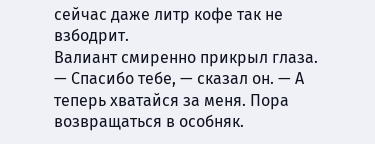сейчас даже литр кофе так не взбодрит.
Валиант смиренно прикрыл глаза.
— Спасибо тебе, — сказал он. — А теперь хватайся за меня. Пора возвращаться в особняк.